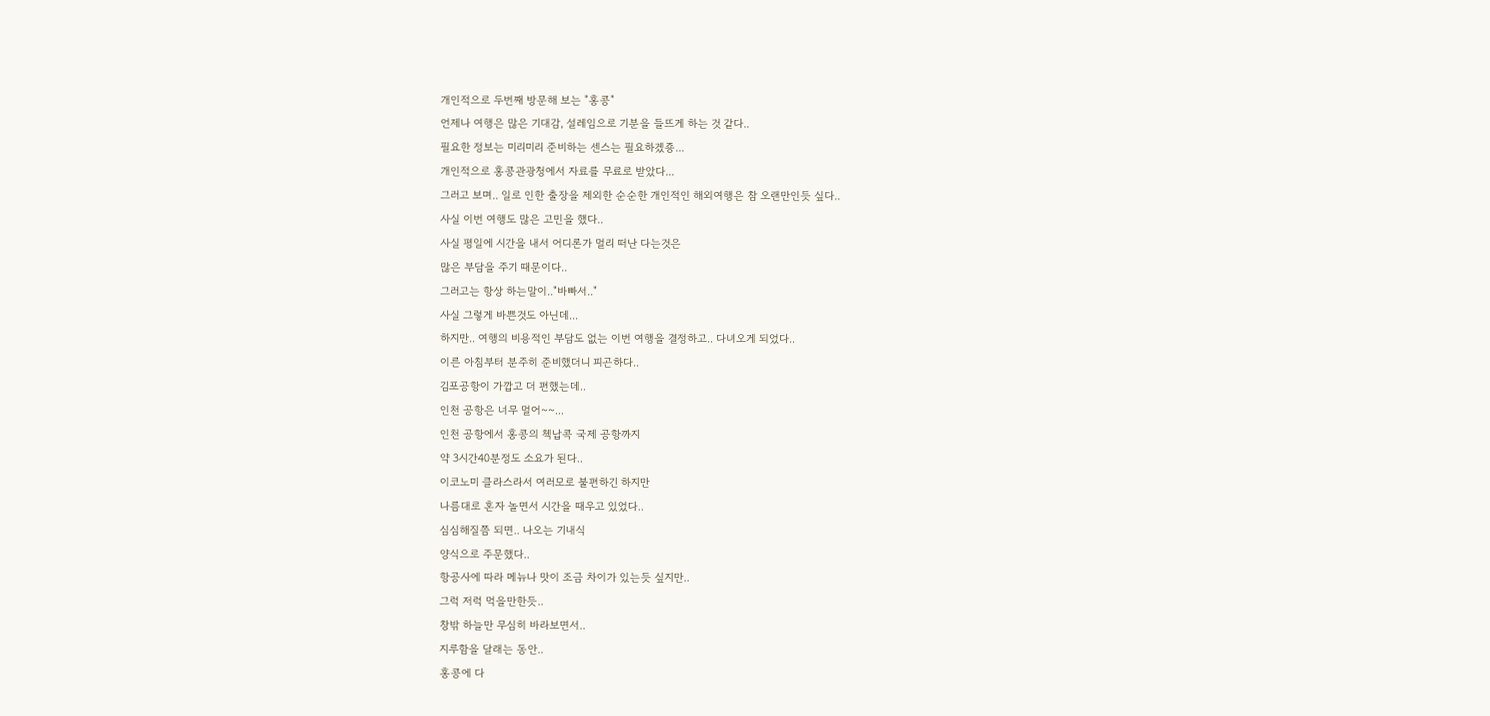개인적으로 두번째 방문해 보는 "홍콩"
언제나 여행은 많은 기대감, 설레임으로 기분을 들뜨게 하는 것 같다..
필요한 정보는 미리미리 준비하는 센스는 필요하겠죵...
개인적으로 홍콩관광청에서 자료를 무료로 받았다...
그러고 보며.. 일로 인한 출장을 제외한 순순한 개인적인 해외여행은 참 오랜만인듯 싶다..
사실 이번 여행도 많은 고민을 했다..
사실 평일에 시간을 내서 어디론가 멀리 떠난 다는것은
많은 부담을 주기 때문이다..
그러고는 항상 하는말이.."바빠서.."
사실 그렇게 바쁜것도 아닌데...
하지만.. 여행의 비용적인 부담도 없는 이번 여행을 결정하고.. 다녀오게 되었다..
이른 아침부터 분주히 준비했더니 피곤하다..
김포공항이 가깝고 더 편했는데..
인천 공항은 너무 멀어~~...
인천 공항에서 홍콩의 첵납콕 국제 공항까지
약 3시간40분정도 소요가 된다..
이코노미 클라스라서 여러모로 불편하긴 하지만
나름대로 혼자 놀면서 시간을 때우고 있었다..
심심해질쯤 되면.. 나오는 기내식
양식으로 주문했다..
항공사에 따라 메뉴나 맛이 조금 차이가 있는듯 싶지만..
그럭 저럭 먹을만한듯..
창밖 하늘만 무심히 바라보면서..
지루함을 달래는 동안..
홍콩에 다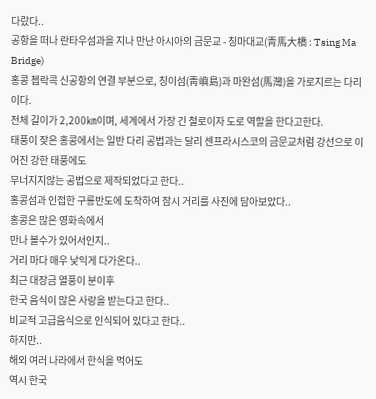다랐다..
공항을 떠나 란타우섬과을 지나 만난 아시아의 금문교 - 칭마대교(靑馬大橋 : Tsing Ma Bridge)
홍콩 쳅락콕 신공항의 연결 부분으로, 칭이섬(靑嶼島)과 마완섬(馬灣)을 가로지르는 다리이다.
전체 길이가 2,200㎞이며, 세계에서 가장 긴 철로이자 도로 역할을 한다고한다.
태풍이 잦은 홍콩에서는 일반 다리 공법과는 달리 센프라시스코의 금문교처럼 강선으로 이어진 강한 태풍에도
무너지지않는 공법으로 제작되었다고 한다..
홍콩섬과 인접한 구룡반도에 도착하여 잠시 거리를 사진에 담아보았다..
홍콩은 많은 영화속에서
만나 볼수가 있어서인지..
거리 마다 매우 낯익게 다가온다..
최근 대장금 열풍이 분이후
한국 음식이 많은 사랑을 받는다고 한다..
비교적 고급음식으로 인식되어 있다고 한다..
하지만..
해외 여러 나라에서 한식을 먹어도
역시 한국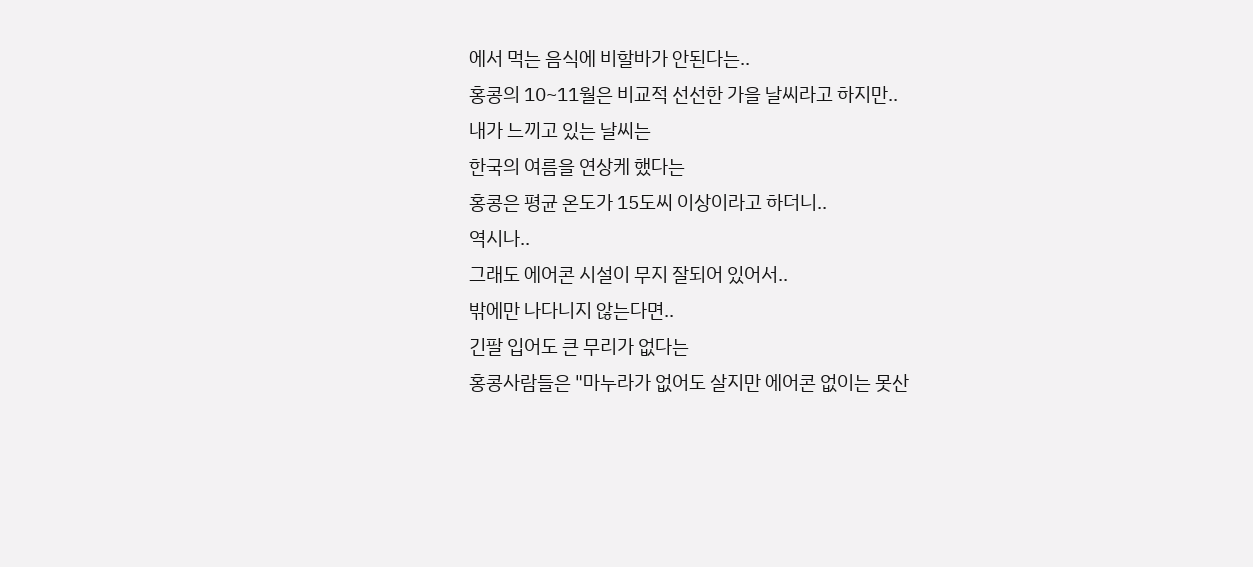에서 먹는 음식에 비할바가 안된다는..
홍콩의 10~11월은 비교적 선선한 가을 날씨라고 하지만..
내가 느끼고 있는 날씨는
한국의 여름을 연상케 했다는
홍콩은 평균 온도가 15도씨 이상이라고 하더니..
역시나..
그래도 에어콘 시설이 무지 잘되어 있어서..
밖에만 나다니지 않는다면..
긴팔 입어도 큰 무리가 없다는
홍콩사람들은 "마누라가 없어도 살지만 에어콘 없이는 못산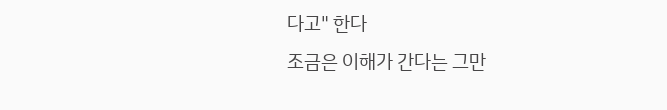다고" 한다
조금은 이해가 간다는 그만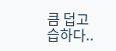큼 덥고 습하다..